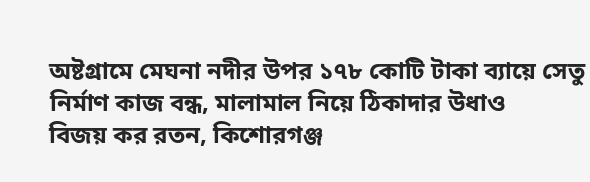অষ্টগ্রামে মেঘনা নদীর উপর ১৭৮ কোটি টাকা ব্যায়ে সেতু নির্মাণ কাজ বন্ধ, মালামাল নিয়ে ঠিকাদার উধাও
বিজয় কর রতন, কিশোরগঞ্জ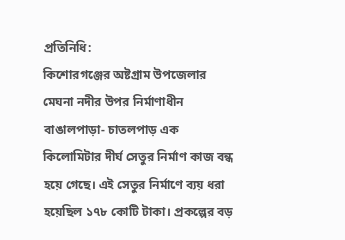প্রতিনিধি:
কিশোরগঞ্জের অষ্টগ্রাম উপজেলার মেঘনা নদীর উপর নির্মাণাধীন বাঙালপাড়া- চাতলপাড় এক কিলোমিটার দীর্ঘ সেতুর নির্মাণ কাজ বন্ধ হয়ে গেছে। এই সেতুর নির্মাণে ব্যয় ধরা হয়েছিল ১৭৮ কোটি টাকা। প্রকল্পের বড়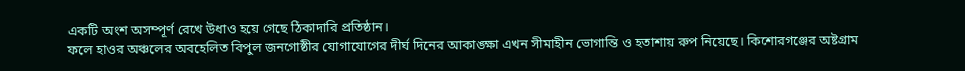একটি অংশ অসম্পূর্ণ রেখে উধাও হয়ে গেছে ঠিকাদারি প্রতিষ্ঠান।
ফলে হাওর অঞ্চলের অবহেলিত বিপুল জনগোষ্ঠীর যোগাযোগের দীর্ঘ দিনের আকাঙ্ক্ষা এখন সীমাহীন ভোগান্তি ও হতাশায় রুপ নিয়েছে। কিশোরগঞ্জের অষ্টগ্রাম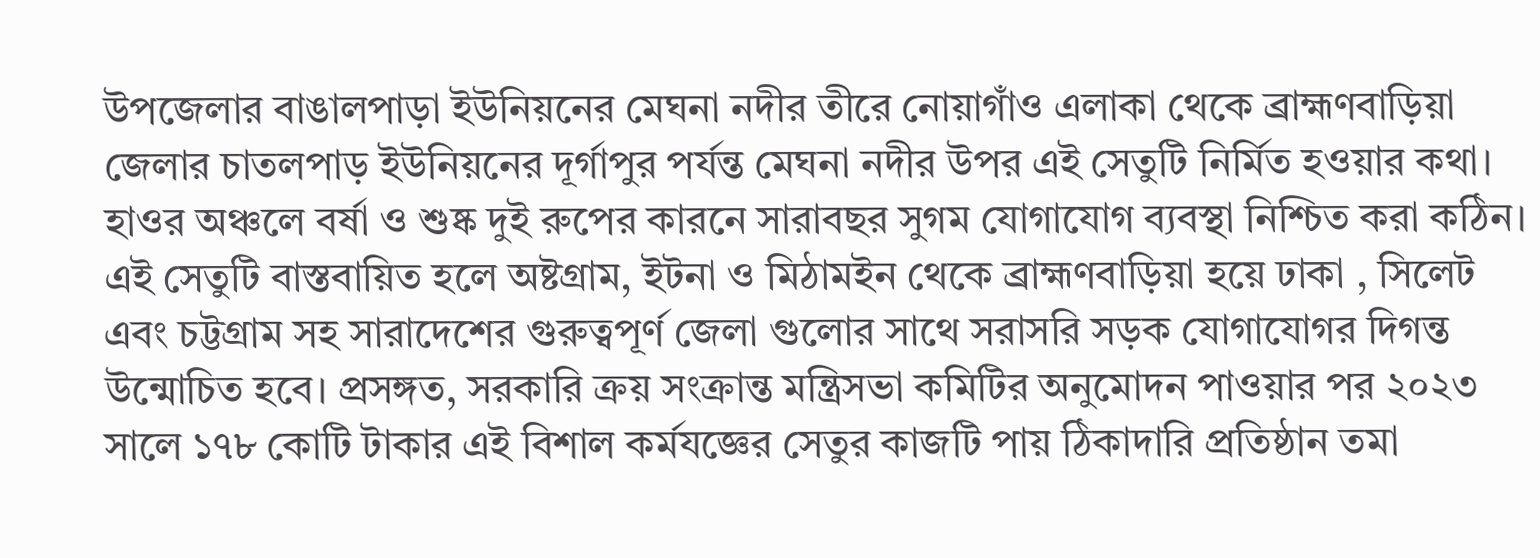উপজেলার বাঙালপাড়া ইউনিয়নের মেঘনা নদীর তীরে নোয়াগাঁও এলাকা থেকে ব্রাহ্মণবাড়িয়া জেলার চাতলপাড় ইউনিয়নের দূর্গাপুর পর্যন্ত মেঘনা নদীর উপর এই সেতুটি নির্মিত হওয়ার কথা। হাওর অঞ্চলে বর্ষা ও শুষ্ক দুই রুপের কারনে সারাবছর সুগম যোগাযোগ ব্যবস্থা নিশ্চিত করা কঠিন।
এই সেতুটি বাস্তবায়িত হলে অষ্টগ্রাম, ইটনা ও মিঠামইন থেকে ব্রাহ্মণবাড়িয়া হয়ে ঢাকা , সিলেট এবং চট্টগ্রাম সহ সারাদেশের গুরুত্বপূর্ণ জেলা গুলোর সাথে সরাসরি সড়ক যোগাযোগর দিগন্ত উন্মোচিত হবে। প্রসঙ্গত, সরকারি ক্রয় সংক্রান্ত মন্ত্রিসভা কমিটির অনুমোদন পাওয়ার পর ২০২৩ সালে ১৭৮ কোটি টাকার এই বিশাল কর্মযজ্ঞের সেতুর কাজটি পায় ঠিকাদারি প্রতিষ্ঠান তমা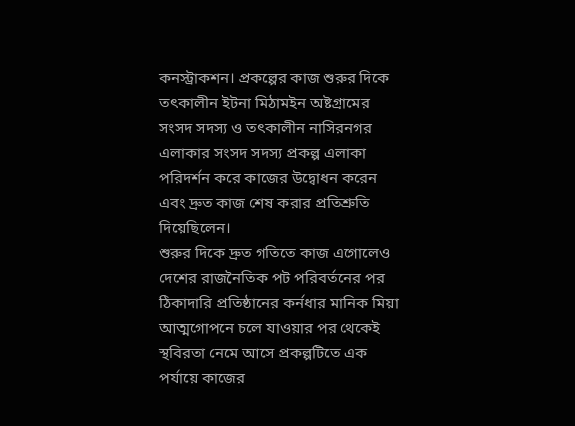কনস্ট্রাকশন। প্রকল্পের কাজ শুরুর দিকে তৎকালীন ইটনা মিঠামইন অষ্টগ্ৰামের সংসদ সদস্য ও তৎকালীন নাসিরনগর এলাকার সংসদ সদস্য প্রকল্প এলাকা পরিদর্শন করে কাজের উদ্বোধন করেন এবং দ্রুত কাজ শেষ করার প্রতিশ্রুতি দিয়েছিলেন।
শুরুর দিকে দ্রুত গতিতে কাজ এগোলেও দেশের রাজনৈতিক পট পরিবর্তনের পর ঠিকাদারি প্রতিষ্ঠানের কর্নধার মানিক মিয়া আত্মগোপনে চলে যাওয়ার পর থেকেই স্থবিরতা নেমে আসে প্রকল্পটিতে এক পর্যায়ে কাজের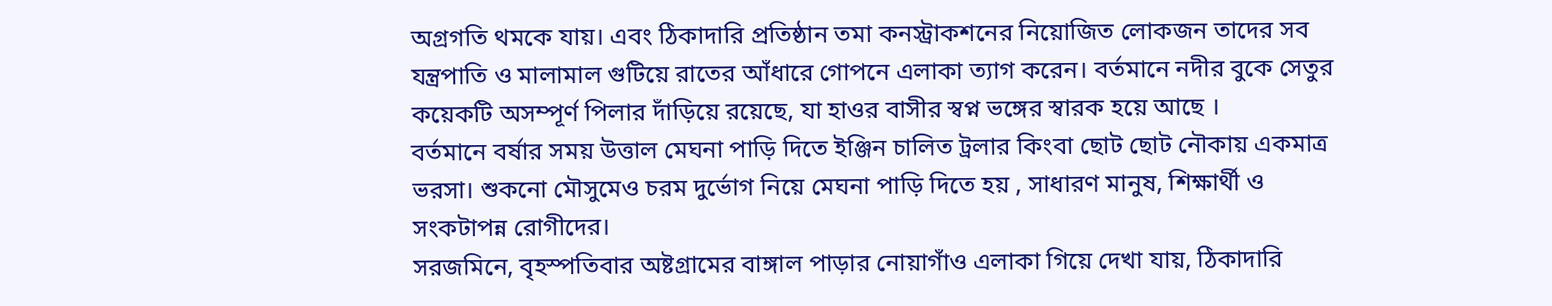অগ্ৰগতি থমকে যায়। এবং ঠিকাদারি প্রতিষ্ঠান তমা কনস্ট্রাকশনের নিয়োজিত লোকজন তাদের সব যন্ত্রপাতি ও মালামাল গুটিয়ে রাতের আঁধারে গোপনে এলাকা ত্যাগ করেন। বর্তমানে নদীর বুকে সেতুর কয়েকটি অসম্পূর্ণ পিলার দাঁড়িয়ে রয়েছে, যা হাওর বাসীর স্বপ্ন ভঙ্গের স্বারক হয়ে আছে ।
বর্তমানে বর্ষার সময় উত্তাল মেঘনা পাড়ি দিতে ইঞ্জিন চালিত ট্রলার কিংবা ছোট ছোট নৌকায় একমাত্র ভরসা। শুকনো মৌসুমেও চরম দুর্ভোগ নিয়ে মেঘনা পাড়ি দিতে হয় , সাধারণ মানুষ, শিক্ষার্থী ও সংকটাপন্ন রোগীদের।
সরজমিনে, বৃহস্পতিবার অষ্টগ্রামের বাঙ্গাল পাড়ার নোয়াগাঁও এলাকা গিয়ে দেখা যায়, ঠিকাদারি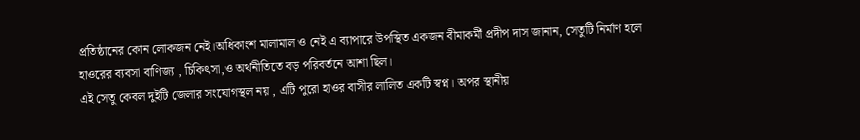প্রতিষ্ঠানের কোন লোকজন নেই।অধিকাংশ মালামাল ও নেই এ ব্যাপারে উপস্থিত একজন বীমাকর্মী প্রদীপ দাস জানান, সেতুটি নির্মাণ হলে হাওরের ব্যবসা বাণিজ্য , চিকিৎসা,ও অর্থনীতিতে বড় পরিবর্তনে আশা ছিল।
এই সেতু কেবল দুইটি জেলার সংযোগস্থল নয় , এটি পুরো হাওর বাসীর লালিত একটি স্বপ্ন। অপর স্থানীয়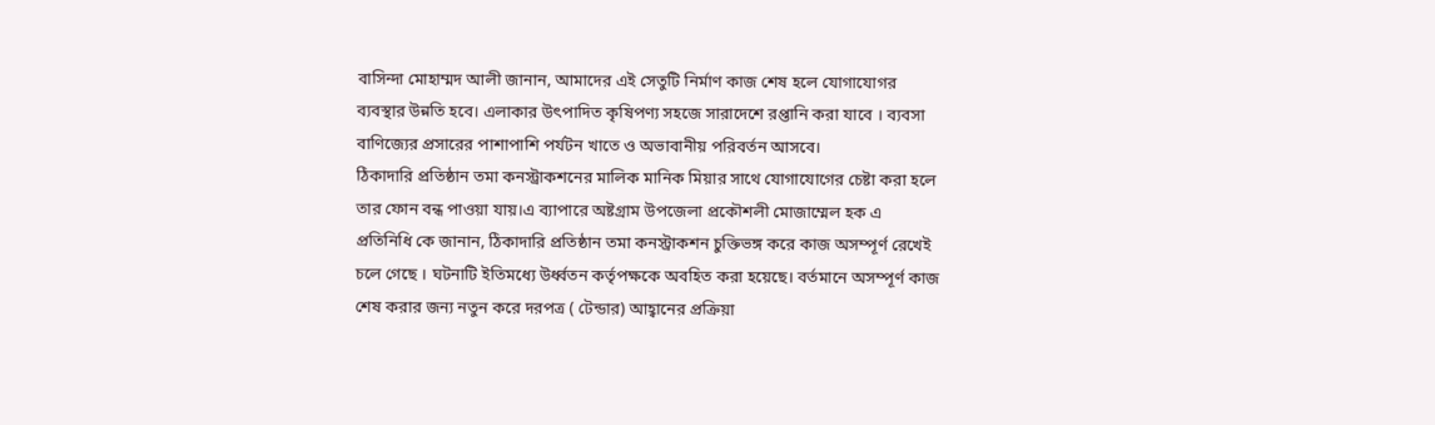বাসিন্দা মোহাম্মদ আলী জানান, আমাদের এই সেতুটি নির্মাণ কাজ শেষ হলে যোগাযোগর ব্যবস্থার উন্নতি হবে। এলাকার উৎপাদিত কৃষিপণ্য সহজে সারাদেশে রপ্তানি করা যাবে । ব্যবসা বাণিজ্যের প্রসারের পাশাপাশি পর্যটন খাতে ও অভাবানীয় পরিবর্তন আসবে।
ঠিকাদারি প্রতিষ্ঠান তমা কনস্ট্রাকশনের মালিক মানিক মিয়ার সাথে যোগাযোগের চেষ্টা করা হলে তার ফোন বন্ধ পাওয়া যায়।এ ব্যাপারে অষ্টগ্রাম উপজেলা প্রকৌশলী মোজাম্মেল হক এ প্রতিনিধি কে জানান, ঠিকাদারি প্রতিষ্ঠান তমা কনস্ট্রাকশন চুক্তিভঙ্গ করে কাজ অসম্পূর্ণ রেখেই চলে গেছে । ঘটনাটি ইতিমধ্যে উর্ধ্বতন কর্তৃপক্ষকে অবহিত করা হয়েছে। বর্তমানে অসম্পূর্ণ কাজ শেষ করার জন্য নতুন করে দরপত্র ( টেন্ডার) আহ্বানের প্রক্রিয়া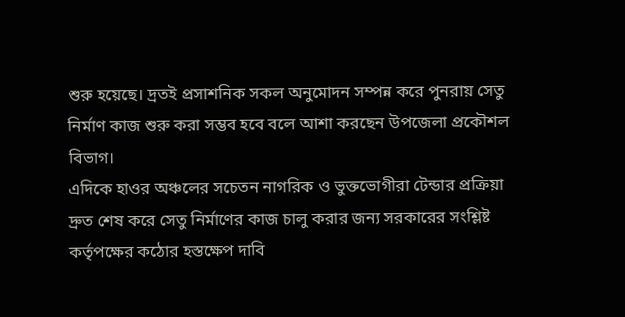শুরু হয়েছে। দ্রতই প্রসাশনিক সকল অনুমোদন সম্পন্ন করে পুনরায় সেতু নির্মাণ কাজ শুরু করা সম্ভব হবে বলে আশা করছেন উপজেলা প্রকৌশল বিভাগ।
এদিকে হাওর অঞ্চলের সচেতন নাগরিক ও ভুক্তভোগীরা টেন্ডার প্রক্রিয়া দ্রুত শেষ করে সেতু নির্মাণের কাজ চালু করার জন্য সরকারের সংশ্লিষ্ট কর্তৃপক্ষের কঠোর হস্তক্ষেপ দাবি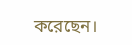করেছেন।